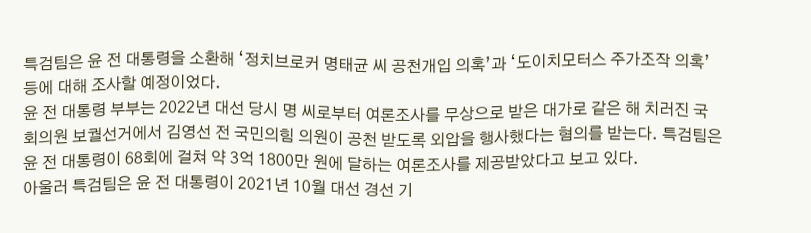특검팀은 윤 전 대통령을 소환해 ‘정치브로커 명태균 씨 공천개입 의혹’과 ‘도이치모터스 주가조작 의혹’ 등에 대해 조사할 예정이었다.
윤 전 대통령 부부는 2022년 대선 당시 명 씨로부터 여론조사를 무상으로 받은 대가로 같은 해 치러진 국회의원 보궐선거에서 김영선 전 국민의힘 의원이 공천 받도록 외압을 행사했다는 혐의를 받는다. 특검팀은 윤 전 대통령이 68회에 걸쳐 약 3억 1800만 원에 달하는 여론조사를 제공받았다고 보고 있다.
아울러 특검팀은 윤 전 대통령이 2021년 10월 대선 경선 기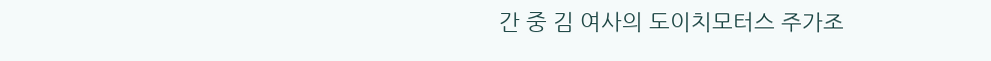간 중 김 여사의 도이치모터스 주가조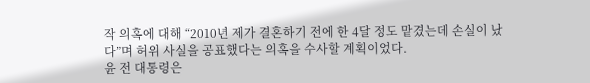작 의혹에 대해 “2010년 제가 결혼하기 전에 한 4달 정도 맡겼는데 손실이 났다”며 허위 사실을 공표했다는 의혹을 수사할 계획이었다.
윤 전 대통령은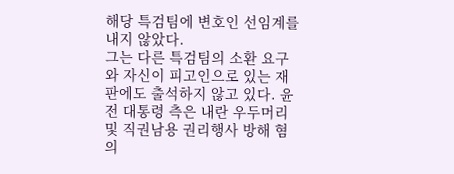해당 특검팀에 변호인 선임계를 내지 않았다.
그는 다른 특검팀의 소환 요구와 자신이 피고인으로 있는 재판에도 출석하지 않고 있다. 윤 전 대통령 측은 내란 우두머리 및 직권남용 권리행사 방해 혐의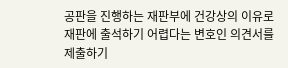공판을 진행하는 재판부에 건강상의 이유로 재판에 출석하기 어렵다는 변호인 의견서를 제출하기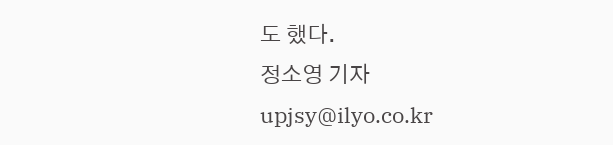도 했다.
정소영 기자 upjsy@ilyo.co.kr